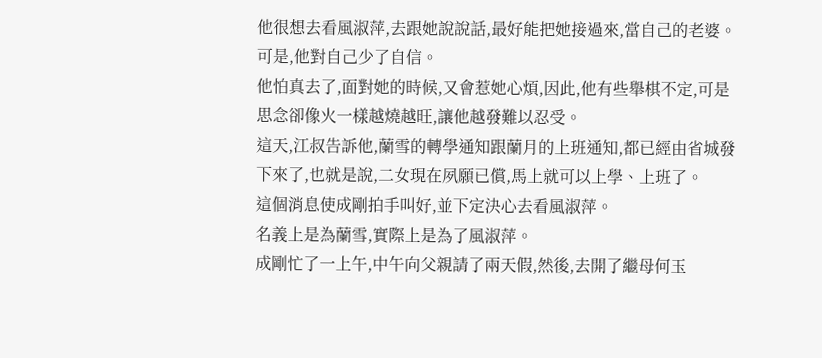他很想去看風淑萍,去跟她說說話,最好能把她接過來,當自己的老婆。
可是,他對自己少了自信。
他怕真去了,面對她的時候,又會惹她心煩,因此,他有些舉棋不定,可是思念卻像火一樣越燒越旺,讓他越發難以忍受。
這天,江叔告訴他,蘭雪的轉學通知跟蘭月的上班通知,都已經由省城發下來了,也就是說,二女現在夙願已償,馬上就可以上學、上班了。
這個消息使成剛拍手叫好,並下定決心去看風淑萍。
名義上是為蘭雪,實際上是為了風淑萍。
成剛忙了一上午,中午向父親請了兩天假,然後,去開了繼母何玉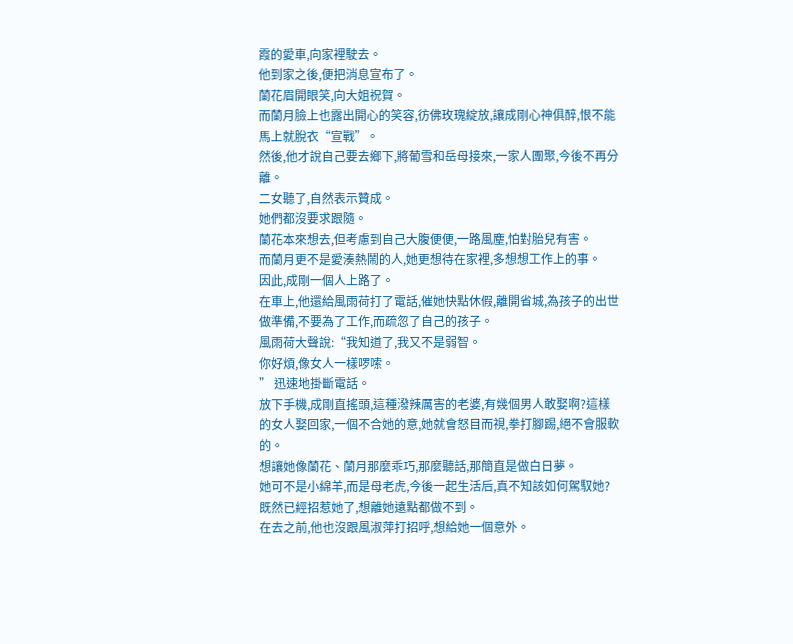霞的愛車,向家裡駛去。
他到家之後,便把消息宣布了。
蘭花眉開眼笑,向大姐祝賀。
而蘭月臉上也露出開心的笑容,彷佛玫瑰綻放,讓成剛心神俱醉,恨不能馬上就脫衣“宣戰”。
然後,他才說自己要去鄉下,將葡雪和岳母接來,一家人團聚,今後不再分離。
二女聽了,自然表示贊成。
她們都沒要求跟隨。
蘭花本來想去,但考慮到自己大腹便便,一路風塵,怕對胎兒有害。
而蘭月更不是愛湊熱鬧的人,她更想待在家裡,多想想工作上的事。
因此,成剛一個人上路了。
在車上,他還給風雨荷打了電話,催她快點休假,離開省城,為孩子的出世做準備,不要為了工作,而疏忽了自己的孩子。
風雨荷大聲說:“我知道了,我又不是弱智。
你好煩,像女人一樣啰嗦。
” 迅速地掛斷電話。
放下手機,成剛直搖頭,這種潑辣厲害的老婆,有幾個男人敢娶啊?這樣的女人娶回家,一個不合她的意,她就會怒目而視,拳打腳踢,絕不會服軟的。
想讓她像蘭花、蘭月那麼乖巧,那麼聽話,那簡直是做白日夢。
她可不是小綿羊,而是母老虎,今後一起生活后,真不知該如何駕馭她?既然已經招惹她了,想離她遠點都做不到。
在去之前,他也沒跟風淑萍打招呼,想給她一個意外。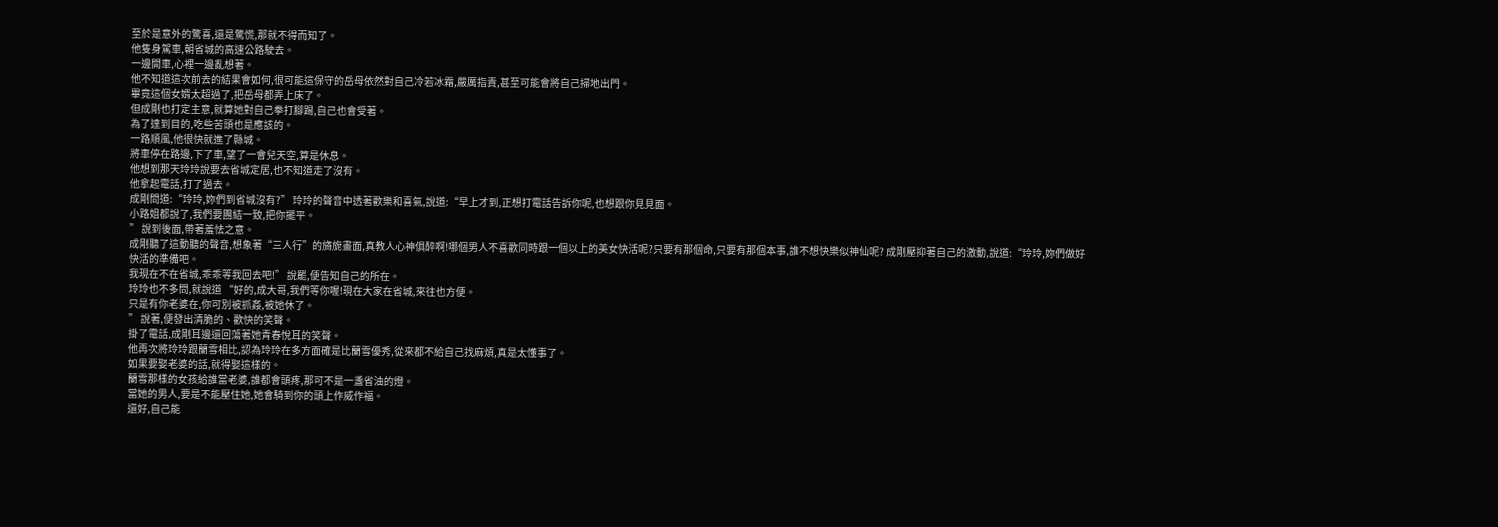至於是意外的驚喜,還是驚慌,那就不得而知了。
他隻身駕車,朝省城的高速公路駛去。
一邊開車,心裡一邊亂想著。
他不知道這次前去的結果會如何,很可能這保守的岳母依然對自己冷若冰霜,嚴厲指責,甚至可能會將自己掃地出門。
畢竟這個女婿太超過了,把岳母都弄上床了。
但成剛也打定主意,就算她對自己拳打腳踢,自己也會受著。
為了達到目的,吃些苦頭也是應該的。
一路順風,他很快就進了縣城。
將車停在路邊,下了車,望了一會兒天空,算是休息。
他想到那天玲玲說要去省城定居,也不知道走了沒有。
他拿起電話,打了過去。
成剛問道:“玲玲,妳們到省城沒有?” 玲玲的聲音中透著歡樂和喜氣,說道:“早上才到,正想打電話告訴你呢,也想跟你見見面。
小路姐都說了,我們要團結一致,把你擺平。
” 說到後面,帶著羞怯之意。
成剛聽了這動聽的聲音,想象著“三人行”的旖旎畫面,真教人心神俱醉啊!哪個男人不喜歡同時跟一個以上的美女快活呢?只要有那個命,只要有那個本事,誰不想快樂似神仙呢? 成剛壓抑著自己的激動,說道:“玲玲,妳們做好快活的準備吧。
我現在不在省城,乖乖等我回去吧!” 說罷,便告知自己的所在。
玲玲也不多問,就說道 “好的,成大哥,我們等你喔!現在大家在省城,來往也方便。
只是有你老婆在,你可別被抓姦,被她休了。
” 說著,便發出清脆的、歡快的笑聲。
掛了電話,成剛耳邊還回蕩著她青春悅耳的笑聲。
他再次將玲玲跟蘭雪相比,認為玲玲在多方面確是比蘭雪優秀,從來都不給自己找麻煩,真是太懂事了。
如果要娶老婆的話,就得娶這樣的。
蘭雪那樣的女孩給誰當老婆,誰都會頭疼,那可不是一盞省油的燈。
當她的男人,要是不能壓住她,她會騎到你的頭上作威作福。
還好,自己能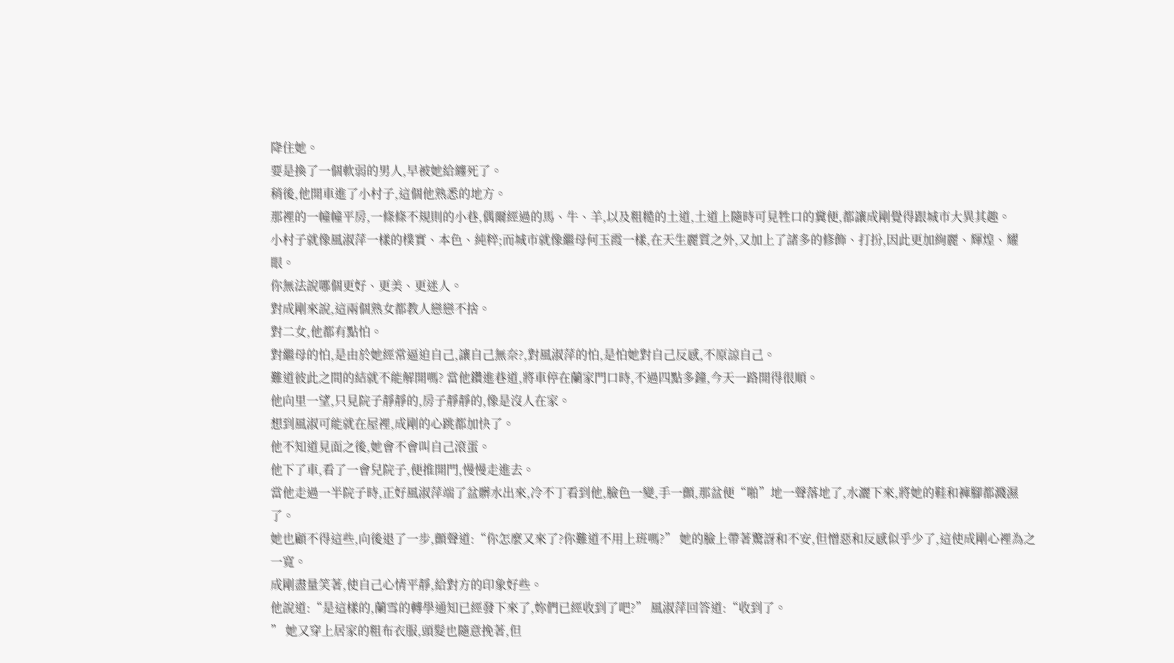降住她。
要是換了一個軟弱的男人,早被她給纏死了。
稍後,他開車進了小村子,這個他熟悉的地方。
那裡的一幢幢平房,一條條不規則的小巷,偶爾經過的馬、牛、羊,以及粗糙的土道,土道上隨時可見牲口的糞便,都讓成剛覺得跟城市大異其趣。
小村子就像風淑萍一樣的樸實、本色、純粹;而城市就像繼母何玉霞一樣,在天生麗質之外,又加上了諸多的修飾、打扮,因此更加絢麗、輝煌、耀眼。
你無法說哪個更好、更美、更迷人。
對成剛來說,這兩個熟女都教人戀戀不捨。
對二女,他都有點怕。
對繼母的怕,是由於她經常逼迫自己,讓自己無奈?,對風淑萍的怕,是怕她對自己反感,不原諒自己。
難道彼此之間的結就不能解開嗎? 當他鑽進巷道,將車停在蘭家門口時,不過四點多鐘,今天一路開得很順。
他向里一望,只見院子靜靜的,房子靜靜的,像是沒人在家。
想到風淑可能就在屋裡,成剛的心跳都加快了。
他不知道見面之後,她會不會叫自己滾蛋。
他下了車,看了一會兒院子,便推開門,慢慢走進去。
當他走過一半院子時,正好風淑萍端了盆髒水出來,冷不丁看到他,臉色一變,手一顫,那盆便“啪”地一聲落地了,水灑下來,將她的鞋和褲腳都濺濕了。
她也顧不得這些,向後退了一步,顫聲道:“你怎麼又來了?你難道不用上班嗎?” 她的臉上帶著驚訝和不安,但憎惡和反感似乎少了,這使成剛心裡為之一寬。
成剛盡量笑著,使自己心情平靜,給對方的印象好些。
他說道:“是這樣的,蘭雪的轉學通知已經發下來了,妳們已經收到了吧?” 風淑萍回答道:“收到了。
” 她又穿上居家的粗布衣服,頭髮也隨意挽著,但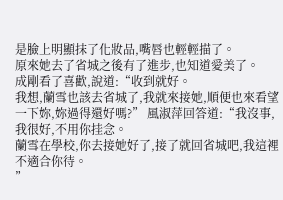是臉上明顯抹了化妝品,嘴唇也輕輕描了。
原來她去了省城之後有了進步,也知道愛美了。
成剛看了喜歡,說道:“收到就好。
我想,蘭雪也該去省城了,我就來接她,順便也來看望一下妳,妳過得還好嗎?” 風淑萍回答道:“我沒事,我很好,不用你挂念。
蘭雪在學校,你去接她好了,接了就回省城吧,我這裡不適合你待。
”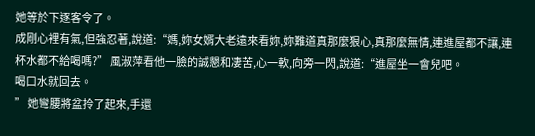她等於下逐客令了。
成剛心裡有氣,但強忍著,說道:“媽,妳女婿大老遠來看妳,妳難道真那麼狠心,真那麼無情,連進屋都不讓,連杯水都不給喝嗎?” 風淑萍看他一臉的誠懇和凄苦,心一軟,向旁一閃,說道:“進屋坐一會兒吧。
喝口水就回去。
” 她彎腰將盆拎了起來,手還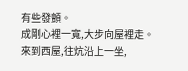有些發顫。
成剛心裡一寬,大步向屋裡走。
來到西屋,往炕沿上一坐,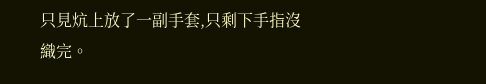只見炕上放了一副手套,只剩下手指沒織完。